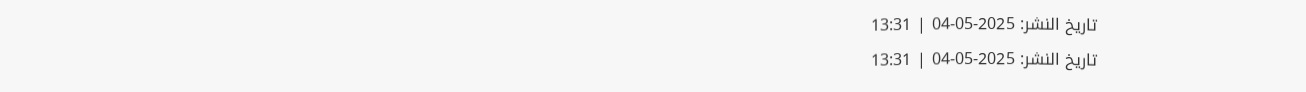تاريخ النشر: 2025-05-04 | 13:31
تاريخ النشر: 2025-05-04 | 13:31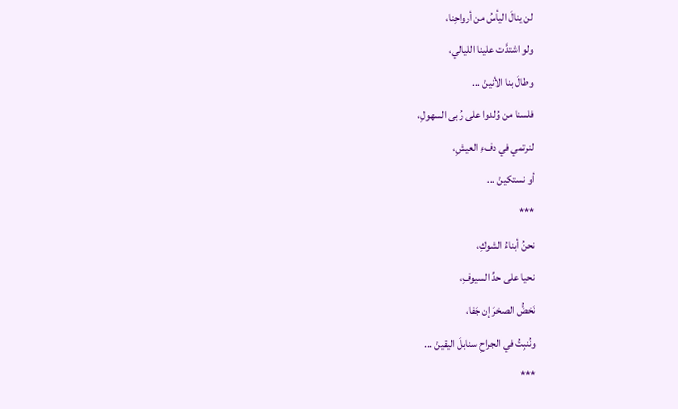لن ينالَ اليأسُ من أرواحِنا،
ولو اشتدَّت علينا الليالي،
وطالَ بنا الأنينْ ...
فلسنا من وُلدوا على رُبى السهولِ،
لنرتمي في دفءِ العيشِ،
أو نستكينْ ...
***
نحنُ أبناءُ الشوكِ،
نحيا على حدِّ السيوفِ،
نَخضُّ الصخرَ إن جَفا،
ونُنبِتُ في الجراحِ سنابلَ اليقينْ ...
***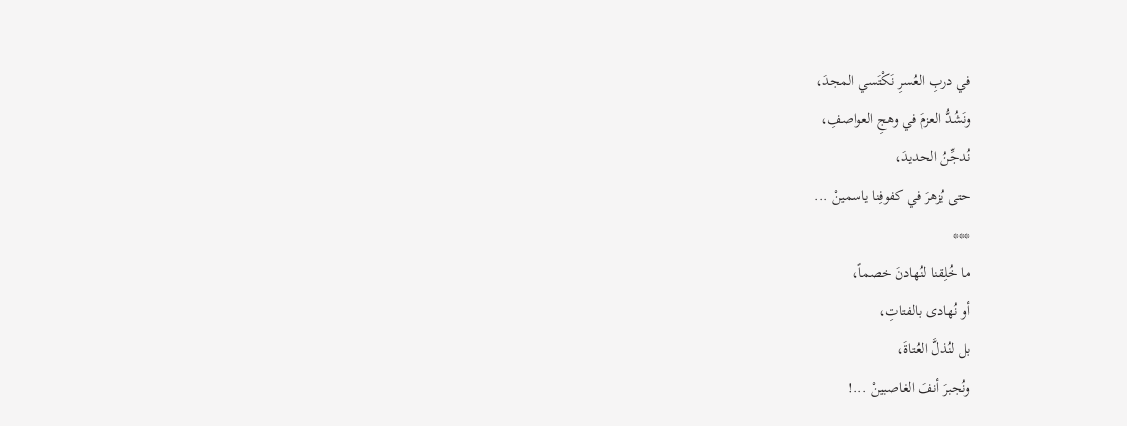في دربِ العُسرِ نَكْتَسي المجدَ،
ونَشُدُّ العزمَ في وهجِ العواصفِ،
نُدجِّنُ الحديدَ،
حتى يُزهرَ في كفوفِنا ياسمينْ ...
***
ما خُلِقنا لنُهادنَ خصماً،
أو نُهادى بالفتاتِ،
بل لنُذلَّ العُتاةَ،
ونُجبرَ أنفَ الغاصبينْ ...!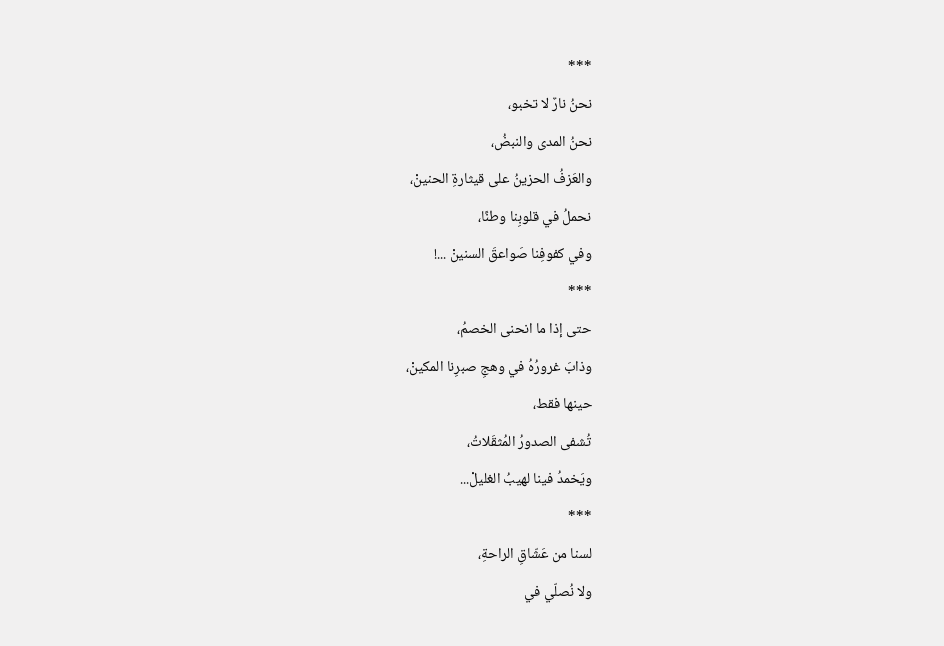***
نحنُ نارٌ لا تخبو،
نحنُ المدى والنبضُ،
والعَزفُ الحزينُ على قيثارةِ الحنينْ،
نحملُ في قلوبِنا وطنًا،
وفي كفوفِنا صَواعقَ السنينْ ...!
***
حتى إذا ما انحنى الخصمُ،
وذابَ غرورُهُ في وهجِ صبرِنا المكينْ،
حينها فقط،
تُشفى الصدورُ المُثقَلاتُ،
ويَخمدُ فينا لهيبُ الغليلْ...
***
لسنا من عَشّاقِ الراحةِ،
ولا نُصلّي في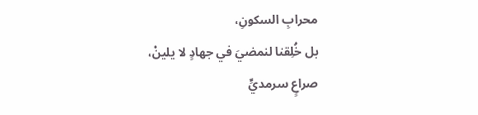محرابِ السكونِ،
بل خُلِقنا لنمضيَ في جهادٍ لا يلينْ،
صراعٍ سرمديٍّ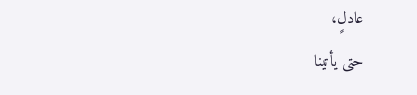عادلٍ،
حتى يأتينا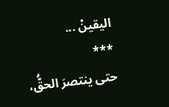اليقينْ ...
***
حتى ينتصرَ الحقُّ،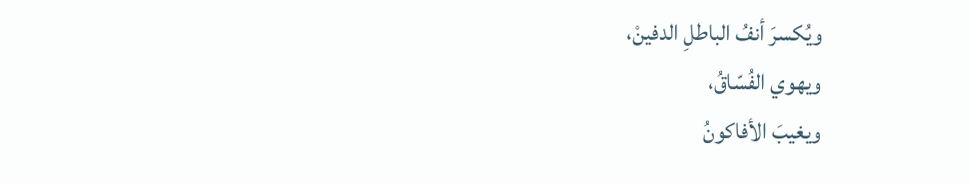ويُكسرَ أنفُ الباطلِ الدفينْ،
ويهوي الفُسّاقُ،
ويغيبَ الأفاكونُ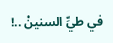في طيِّ السنينْ ..!